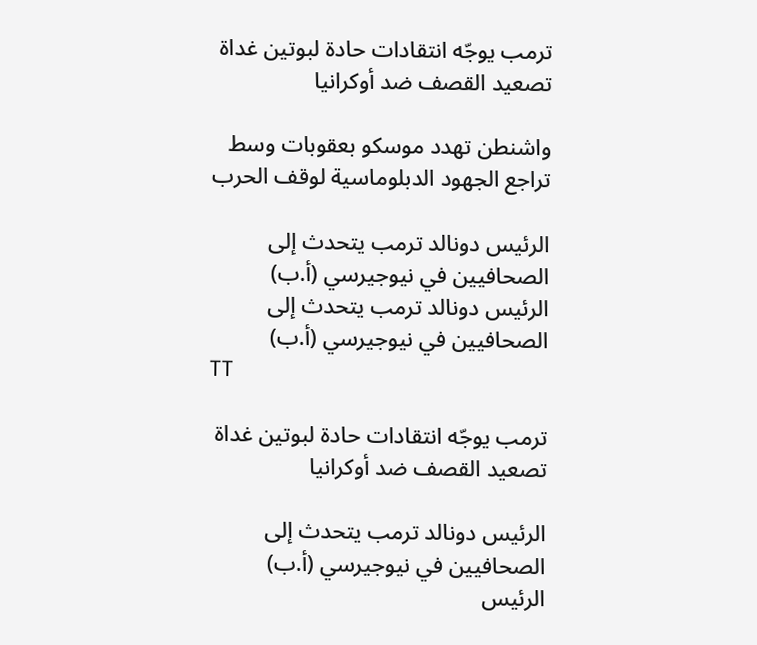ترمب يوجّه انتقادات حادة لبوتين غداة تصعيد القصف ضد أوكرانيا

واشنطن تهدد موسكو بعقوبات وسط تراجع الجهود الدبلوماسية لوقف الحرب

الرئيس دونالد ترمب يتحدث إلى الصحافيين في نيوجيرسي (أ.ب)
الرئيس دونالد ترمب يتحدث إلى الصحافيين في نيوجيرسي (أ.ب)
TT

ترمب يوجّه انتقادات حادة لبوتين غداة تصعيد القصف ضد أوكرانيا

الرئيس دونالد ترمب يتحدث إلى الصحافيين في نيوجيرسي (أ.ب)
الرئيس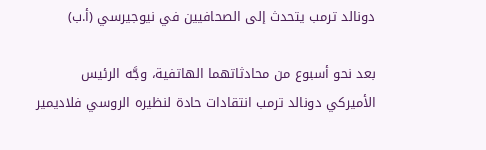دونالد ترمب يتحدث إلى الصحافيين في نيوجيرسي (أ.ب)

بعد نحو أسبوع من محادثاتهما الهاتفية، وجَّه الرئيس الأميركي دونالد ترمب انتقادات حادة لنظيره الروسي فلاديمير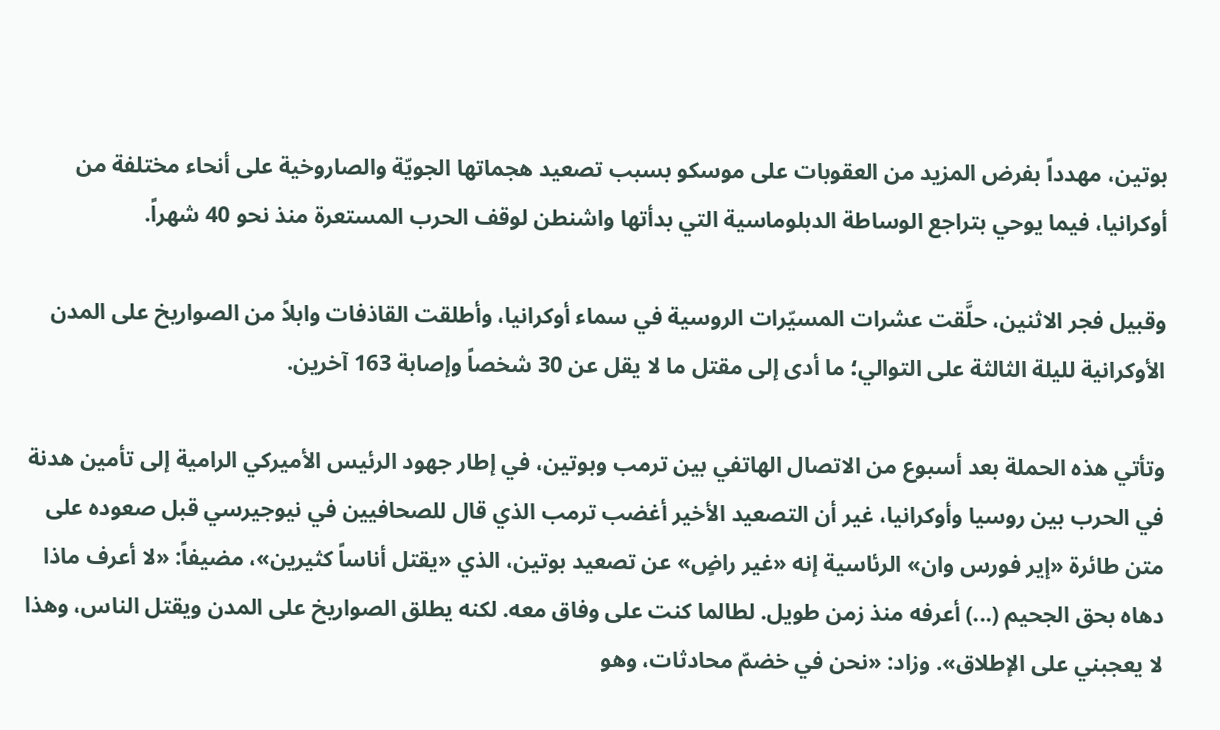بوتين، مهدداً بفرض المزيد من العقوبات على موسكو بسبب تصعيد هجماتها الجويّة والصاروخية على أنحاء مختلفة من أوكرانيا، فيما يوحي بتراجع الوساطة الدبلوماسية التي بدأتها واشنطن لوقف الحرب المستعرة منذ نحو 40 شهراً.

وقبيل فجر الاثنين، حلَّقت عشرات المسيّرات الروسية في سماء أوكرانيا، وأطلقت القاذفات وابلاً من الصواريخ على المدن الأوكرانية لليلة الثالثة على التوالي؛ ما أدى إلى مقتل ما لا يقل عن 30 شخصاً وإصابة 163 آخرين.

وتأتي هذه الحملة بعد أسبوع من الاتصال الهاتفي بين ترمب وبوتين، في إطار جهود الرئيس الأميركي الرامية إلى تأمين هدنة في الحرب بين روسيا وأوكرانيا، غير أن التصعيد الأخير أغضب ترمب الذي قال للصحافيين في نيوجيرسي قبل صعوده على متن طائرة «إير فورس وان» الرئاسية إنه «غير راضٍ» عن تصعيد بوتين، الذي «يقتل أناساً كثيرين»، مضيفاً: «لا أعرف ماذا دهاه بحق الجحيم (...) أعرفه منذ زمن طويل. لطالما كنت على وفاق معه. لكنه يطلق الصواريخ على المدن ويقتل الناس، وهذا لا يعجبني على الإطلاق». وزاد: «نحن في خضمّ محادثات، وهو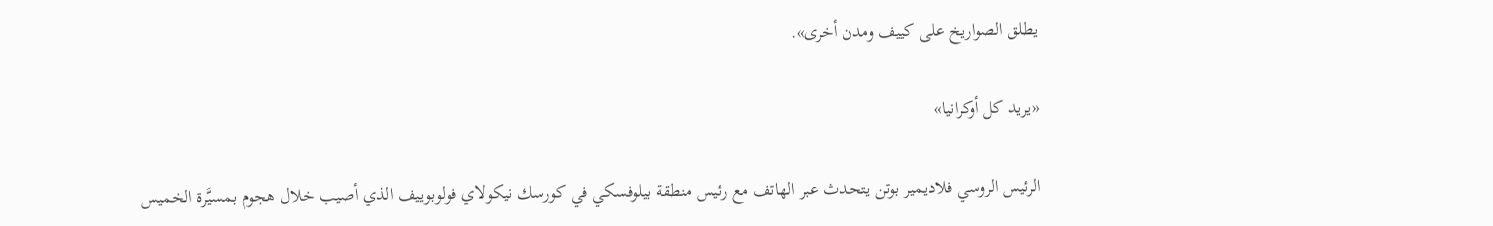يطلق الصواريخ على كييف ومدن أخرى».

«يريد كل أوكرانيا»

الرئيس الروسي فلاديمير بوتن يتحدث عبر الهاتف مع رئيس منطقة بيلوفسكي في كورسك نيكولاي فولوبوييف الذي أصيب خلال هجوم بمسيَّرة الخميس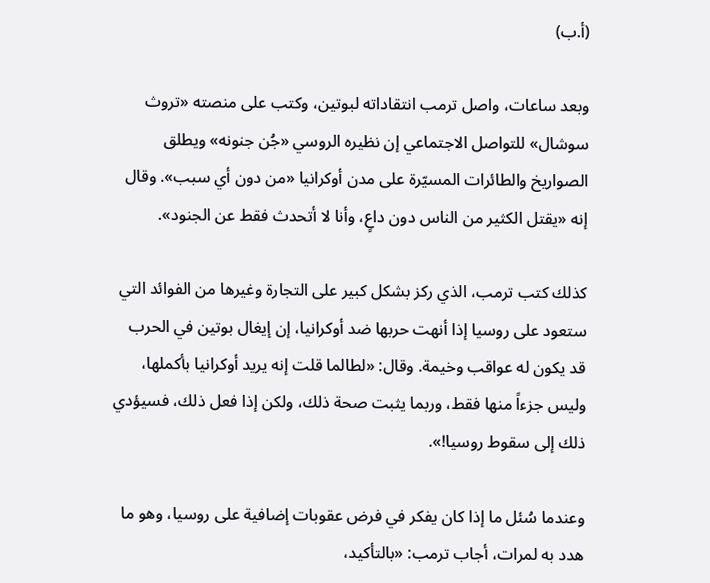(أ.ب)

وبعد ساعات، واصل ترمب انتقاداته لبوتين، وكتب على منصته «تروث سوشال» للتواصل الاجتماعي إن نظيره الروسي «جُن جنونه» ويطلق الصواريخ والطائرات المسيّرة على مدن أوكرانيا «من دون أي سبب». وقال إنه «يقتل الكثير من الناس دون داعٍ، وأنا لا أتحدث فقط عن الجنود».

كذلك كتب ترمب، الذي ركز بشكل كبير على التجارة وغيرها من الفوائد التي ستعود على روسيا إذا أنهت حربها ضد أوكرانيا، إن إيغال بوتين في الحرب قد يكون له عواقب وخيمة. وقال: «لطالما قلت إنه يريد أوكرانيا بأكملها، وليس جزءاً منها فقط، وربما يثبت صحة ذلك، ولكن إذا فعل ذلك، فسيؤدي ذلك إلى سقوط روسيا!».

وعندما سُئل ما إذا كان يفكر في فرض عقوبات إضافية على روسيا، وهو ما هدد به لمرات، أجاب ترمب: «بالتأكيد،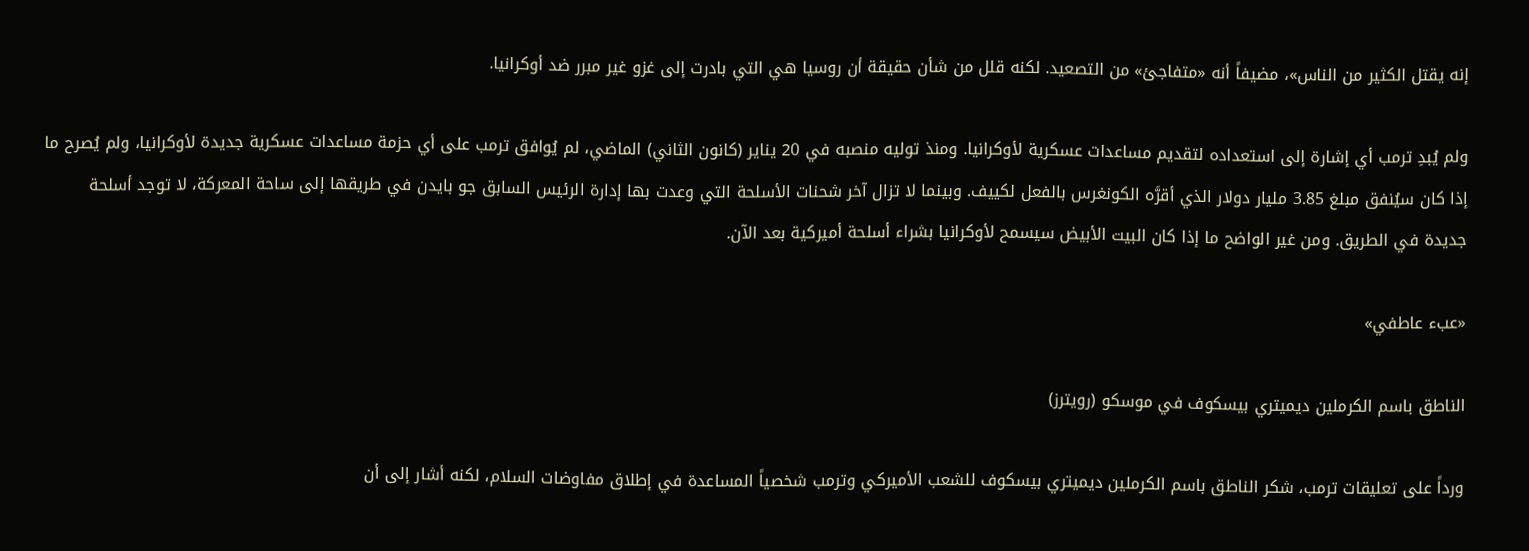إنه يقتل الكثير من الناس»، مضيفاً أنه «متفاجئ» من التصعيد. لكنه قلل من شأن حقيقة أن روسيا هي التي بادرت إلى غزو غير مبرر ضد أوكرانيا.

ولم يُبدِ ترمب أي إشارة إلى استعداده لتقديم مساعدات عسكرية لأوكرانيا. ومنذ توليه منصبه في 20 يناير (كانون الثاني) الماضي، لم يُوافق ترمب على أي حزمة مساعدات عسكرية جديدة لأوكرانيا، ولم يُصرح ما إذا كان سيُنفق مبلغ 3.85 مليار دولار الذي أقرَّه الكونغرس بالفعل لكييف. وبينما لا تزال آخر شحنات الأسلحة التي وعدت بها إدارة الرئيس السابق جو بايدن في طريقها إلى ساحة المعركة، لا توجد أسلحة جديدة في الطريق. ومن غير الواضح ما إذا كان البيت الأبيض سيسمح لأوكرانيا بشراء أسلحة أميركية بعد الآن.

«عبء عاطفي»

الناطق باسم الكرملين ديميتري بيسكوف في موسكو (رويترز)

ورداً على تعليقات ترمب، شكر الناطق باسم الكرملين ديميتري بيسكوف للشعب الأميركي وترمب شخصياً المساعدة في إطلاق مفاوضات السلام، لكنه أشار إلى أن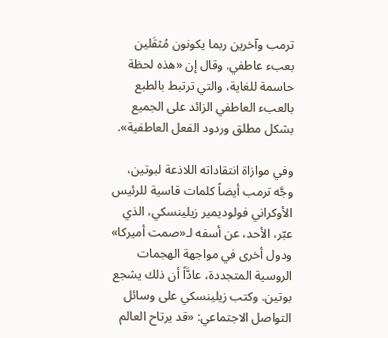ترمب وآخرين ربما يكونون مُثقَلين بعبء عاطفي. وقال إن «هذه لحظة حاسمة للغاية، والتي ترتبط بالطبع بالعبء العاطفي الزائد على الجميع بشكل مطلق وردود الفعل العاطفية».

وفي موازاة انتقاداته اللاذعة لبوتين، وجَّه ترمب أيضاً كلمات قاسية للرئيس الأوكراني فولوديمير زيلينسكي، الذي عبّر، الأحد، عن أسفه لـ«صمت أميركا» ودول أخرى في مواجهة الهجمات الروسية المتجددة، عادَّاً أن ذلك يشجع بوتين. وكتب زيلينسكي على وسائل التواصل الاجتماعي: «قد يرتاح العالم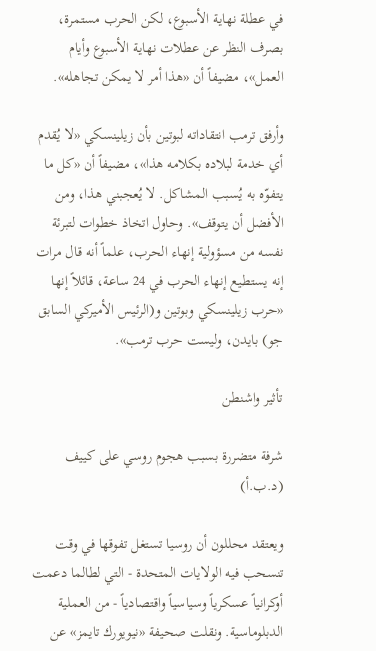في عطلة نهاية الأسبوع، لكن الحرب مستمرة، بصرف النظر عن عطلات نهاية الأسبوع وأيام العمل»، مضيفاً أن «هذا أمر لا يمكن تجاهله».

وأرفق ترمب انتقاداته لبوتين بأن زيلينسكي «لا يُقدم أي خدمة لبلاده بكلامه هذا»، مضيفاً أن «كل ما يتفوّه به يُسبب المشاكل. لا يُعجبني هذا، ومن الأفضل أن يتوقف». وحاول اتخاذ خطوات لتبرئة نفسه من مسؤولية إنهاء الحرب، علماً أنه قال مرات إنه يستطيع إنهاء الحرب في 24 ساعة، قائلاً إنها «حرب زيلينسكي وبوتين و(الرئيس الأميركي السابق جو) بايدن، وليست حرب ترمب».

تأثير واشنطن

شرفة متضررة بسبب هجوم روسي على كييف (د.ب.أ)

ويعتقد محللون أن روسيا تستغل تفوقها في وقت تنسحب فيه الولايات المتحدة - التي لطالما دعمت أوكرانياً عسكرياً وسياسياً واقتصادياً - من العملية الدبلوماسية. ونقلت صحيفة «نيويورك تايمز» عن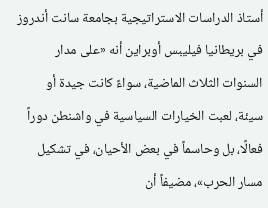أستاذ الدراسات الاستراتيجية بجامعة سانت أندروز في بريطانيا فيليبس أوبراين أنه «على مدار السنوات الثلاث الماضية، سواءً كانت جيدة أو سيئة، لعبت الخيارات السياسية في واشنطن دوراً فعالًا، بل وحاسماً في بعض الأحيان، في تشكيل مسار الحرب»، مضيفاً أن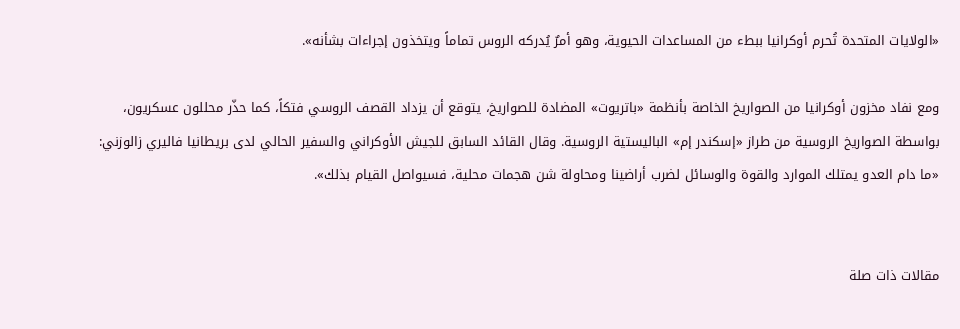«الولايات المتحدة تُحرم أوكرانيا ببطء من المساعدات الحيوية، وهو أمرٌ يُدركه الروس تماماً ويتخذون إجراءات بشأنه».

ومع نفاد مخزون أوكرانيا من الصواريخ الخاصة بأنظمة «باتريوت» المضادة للصواريخ، يتوقع أن يزداد القصف الروسي فتكاً، كما حذّر محللون عسكريون، بواسطة الصواريخ الروسية من طراز «إسكندر إم» الباليستية الروسية. وقال القائد السابق للجيش الأوكراني والسفير الحالي لدى بريطانيا فاليري زالوزني: «ما دام العدو يمتلك الموارد والقوة والوسائل لضرب أراضينا ومحاولة شن هجمات محلية، فسيواصل القيام بذلك».


مقالات ذات صلة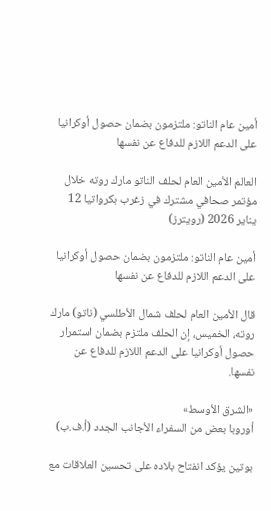أمين عام الناتو: ملتزمون بضمان حصول أوكرانيا على الدعم اللازم للدفاع عن نفسها

العالم الأمين العام لحلف الناتو مارك روته خلال مؤتمر صحافي مشترك في زغرب بكرواتيا 12 يناير 2026 (رويترز)

أمين عام الناتو: ملتزمون بضمان حصول أوكرانيا على الدعم اللازم للدفاع عن نفسها

قال الأمين العام لحلف شمال الأطلسي (ناتو) مارك روته، الخميس، إن الحلف ملتزم بضمان استمرار حصول أوكرانيا على الدعم اللازم للدفاع عن نفسها.

«الشرق الأوسط»
أوروبا بعض من السفراء الأجانب الجدد (أ.ف.ب)

بوتين يؤكد انفتاح بلاده على تحسين العلاقات مع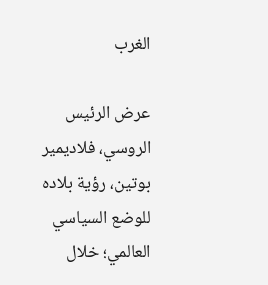الغرب

عرض الرئيس الروسي، فلاديمير بوتين، رؤية بلاده للوضع السياسي العالمي؛ خلال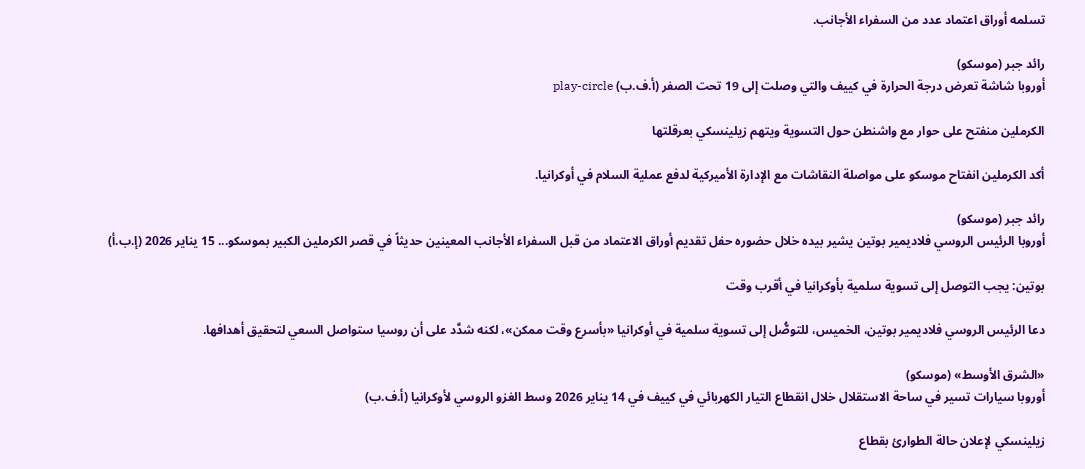تسلمه أوراق اعتماد عدد من السفراء الأجانب.

رائد جبر (موسكو)
أوروبا شاشة تعرض درجة الحرارة في كييف والتي وصلت إلى 19 تحت الصفر (أ.ف.ب) play-circle

الكرملين منفتح على حوار مع واشنطن حول التسوية ويتهم زيلينسكي بعرقلتها

أكد الكرملين انفتاح موسكو على مواصلة النقاشات مع الإدارة الأميركية لدفع عملية السلام في أوكرانيا.

رائد جبر (موسكو)
أوروبا الرئيس الروسي فلاديمير بوتين يشير بيده خلال حضوره حفل تقديم أوراق الاعتماد من قبل السفراء الأجانب المعينين حديثاً في قصر الكرملين الكبير بموسكو... 15 يناير 2026 (إ.ب.أ)

بوتين: يجب التوصل إلى تسوية سلمية بأوكرانيا في أقرب وقت

دعا الرئيس الروسي فلاديمير بوتين، الخميس، للتوصُّل إلى تسوية سلمية في أوكرانيا «بأسرع وقت ممكن»، لكنه شدَّد على أن روسيا ستواصل السعي لتحقيق أهدافها.

«الشرق الأوسط» (موسكو)
أوروبا سيارات تسير في ساحة الاستقلال خلال انقطاع التيار الكهربائي في كييف في 14 يناير 2026 وسط الغزو الروسي لأوكرانيا (أ.ف.ب)

زيلينسكي لإعلان حالة الطوارئ بقطاع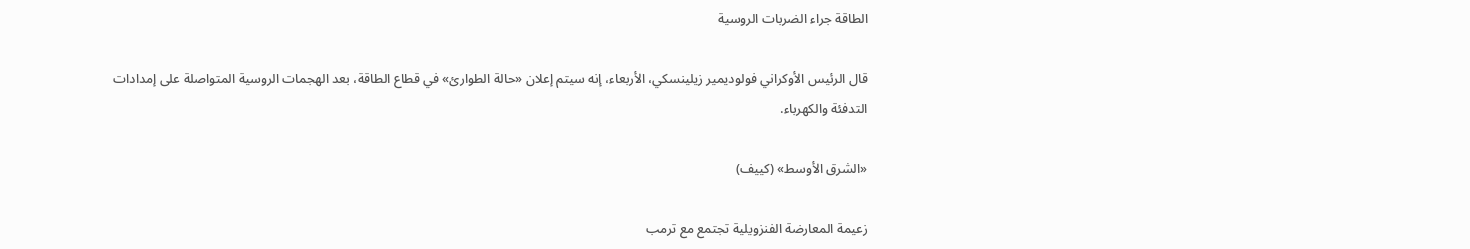الطاقة جراء الضربات الروسية

قال الرئيس الأوكراني فولوديمير زيلينسكي، الأربعاء، إنه سيتم إعلان «حالة الطوارئ» في قطاع الطاقة، بعد الهجمات الروسية المتواصلة على إمدادات التدفئة والكهرباء.

«الشرق الأوسط» (كييف)

زعيمة المعارضة الفنزويلية تجتمع مع ترمب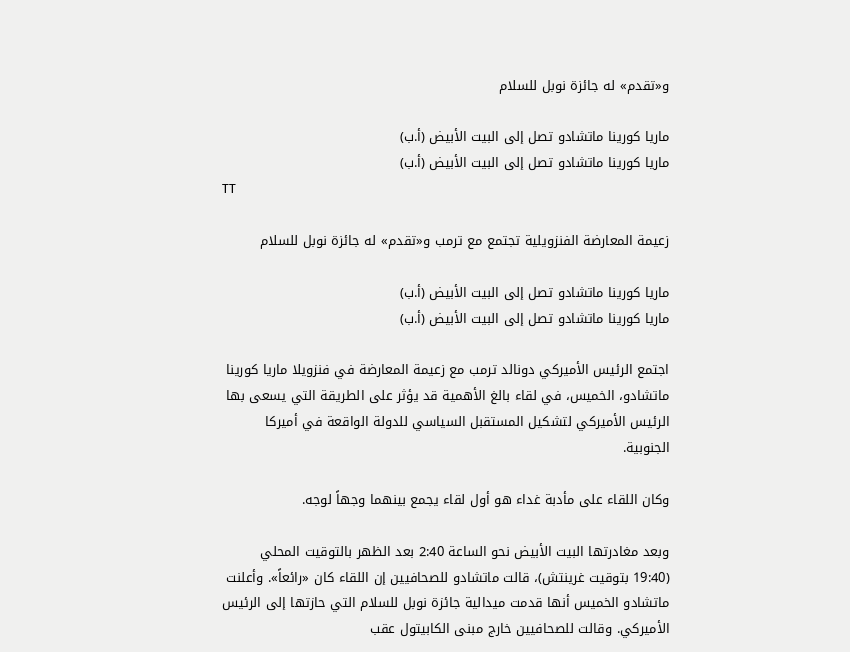و«تقدم» له جائزة نوبل للسلام

ماريا كورينا ماتشادو تصل إلى البيت الأبيض (أ.ب)
ماريا كورينا ماتشادو تصل إلى البيت الأبيض (أ.ب)
TT

زعيمة المعارضة الفنزويلية تجتمع مع ترمب و«تقدم» له جائزة نوبل للسلام

ماريا كورينا ماتشادو تصل إلى البيت الأبيض (أ.ب)
ماريا كورينا ماتشادو تصل إلى البيت الأبيض (أ.ب)

اجتمع الرئيس الأميركي دونالد ترمب مع زعيمة المعارضة في فنزويلا ماريا كورينا ماتشادو، الخميس، في لقاء بالغ الأهمية قد يؤثر على الطريقة التي يسعى بها الرئيس الأميركي لتشكيل المستقبل السياسي للدولة الواقعة في أميركا الجنوبية.

وكان اللقاء على مأدبة غداء هو أول لقاء يجمع بينهما وجهاً لوجه.

وبعد مغادرتها البيت الأبيض نحو الساعة 2:40 بعد الظهر بالتوقيت المحلي (19:40 بتوقيت غرينتش)، قالت ماتشادو للصحافيين إن اللقاء كان «رائعاً». وأعلنت ماتشادو الخميس أنها قدمت ميدالية جائزة نوبل للسلام التي حازتها إلى الرئيس الأميركي. وقالت للصحافيين خارج مبنى الكابيتول عقب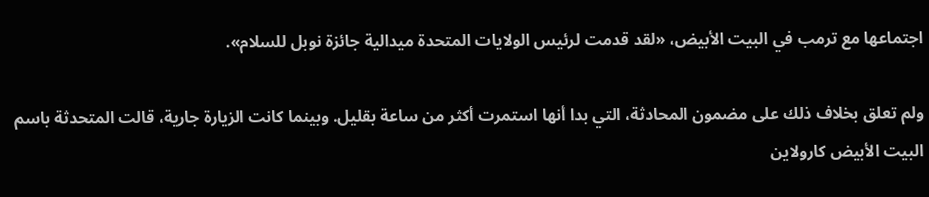اجتماعها مع ترمب في البيت الأبيض، «لقد قدمت لرئيس الولايات المتحدة ميدالية جائزة نوبل للسلام».

ولم تعلق بخلاف ذلك على مضمون المحادثة، التي بدا أنها استمرت أكثر من ساعة بقليل. وبينما كانت الزيارة جارية، قالت المتحدثة باسم البيت الأبيض كارولاين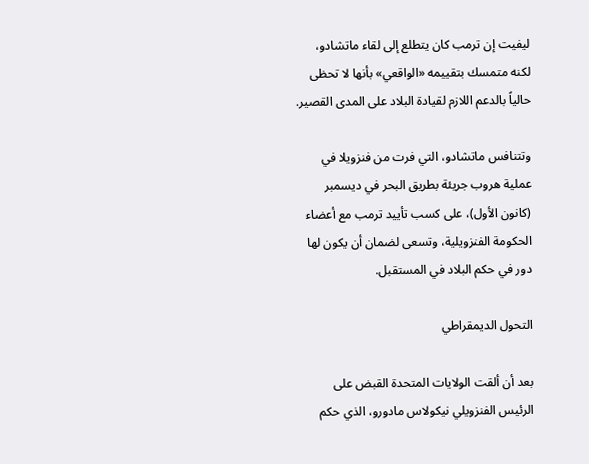ليفيت إن ترمب كان يتطلع إلى لقاء ماتشادو، لكنه متمسك بتقييمه «الواقعي» بأنها لا تحظى حالياً ‌بالدعم اللازم لقيادة البلاد ‌على المدى القصير.

وتتنافس ماتشادو، التي فرت من ‌فنزويلا في عملية ‌هروب جريئة بطريق البحر في ديسمبر (كانون الأول)، على كسب تأييد ترمب مع أعضاء الحكومة الفنزويلية، وتسعى لضمان أن يكون لها دور في حكم البلاد في المستقبل.

التحول الديمقراطي

بعد أن ألقت الولايات المتحدة القبض على الرئيس الفنزويلي نيكولاس مادورو، الذي حكم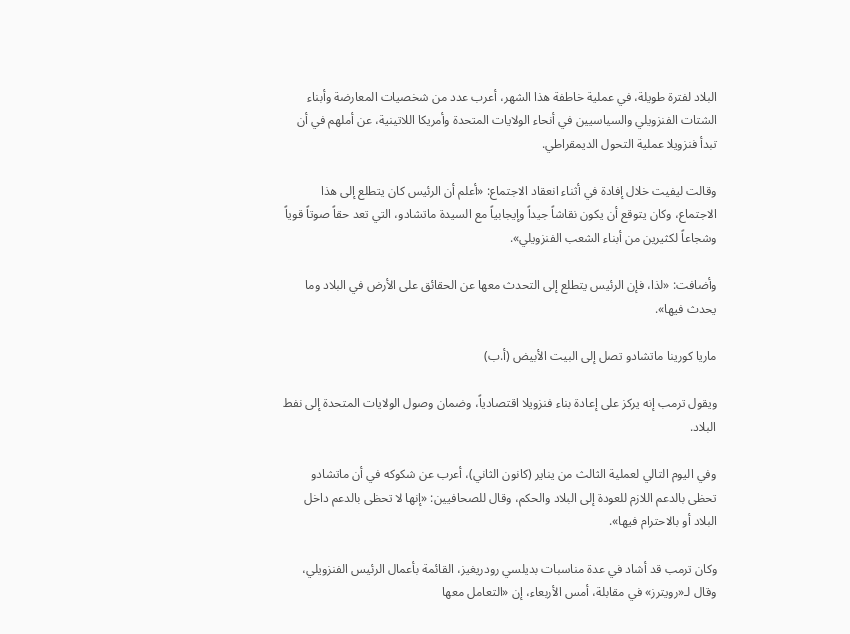البلاد لفترة طويلة، في عملية خاطفة هذا الشهر، أعرب عدد من شخصيات المعارضة وأبناء الشتات الفنزويلي والسياسيين في أنحاء الولايات المتحدة وأمريكا اللاتينية، عن أملهم في أن تبدأ فنزويلا عملية التحول الديمقراطي.

وقالت ليفيت خلال إفادة في أثناء انعقاد الاجتماع: «أعلم أن الرئيس كان يتطلع إلى هذا الاجتماع، ‌وكان يتوقع أن يكون نقاشاً جيداً وإيجابياً مع السيدة ماتشادو، التي تعد حقاً صوتاً قوياً وشجاعاً لكثيرين من أبناء الشعب الفنزويلي».

وأضافت: «لذا، فإن الرئيس يتطلع إلى التحدث معها عن الحقائق على الأرض في البلاد وما يحدث فيها».

ماريا كورينا ماتشادو تصل إلى البيت الأبيض (أ.ب)

ويقول ترمب إنه يركز على إعادة بناء فنزويلا اقتصادياً، وضمان وصول الولايات المتحدة إلى نفط البلاد.

وفي اليوم التالي لعملية الثالث من يناير (كانون الثاني)، أعرب عن شكوكه في أن ماتشادو تحظى بالدعم اللازم للعودة إلى البلاد والحكم، وقال للصحافيين: «إنها لا تحظى بالدعم داخل البلاد أو بالاحترام فيها».

وكان ترمب قد أشاد في عدة مناسبات بديلسي رودريغيز، القائمة بأعمال الرئيس الفنزويلي، وقال لـ«رويترز» في مقابلة، أمس الأربعاء، إن «التعامل معها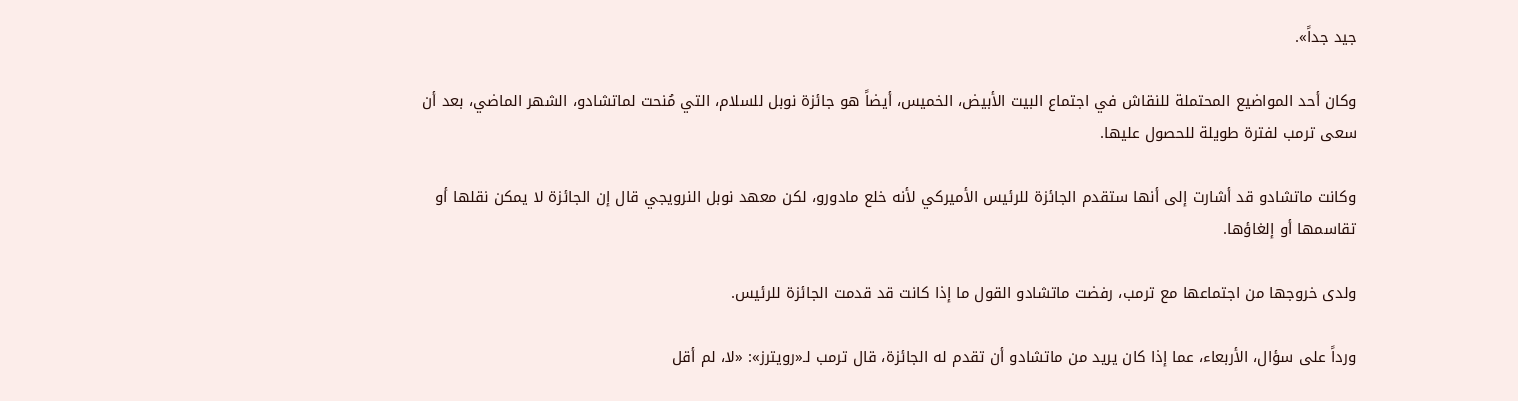جيد جداً».

وكان أحد المواضيع المحتملة للنقاش في اجتماع البيت الأبيض، الخميس، أيضاً هو جائزة نوبل للسلام، التي مُنحت لماتشادو، الشهر الماضي، بعد أن سعى ترمب لفترة طويلة للحصول عليها.

وكانت ماتشادو قد أشارت إلى أنها ستقدم الجائزة للرئيس الأميركي لأنه خلع مادورو، لكن معهد نوبل النرويجي قال إن الجائزة لا يمكن نقلها أو تقاسمها أو إلغاؤها.

ولدى خروجها من اجتماعها مع ترمب، رفضت ماتشادو القول ما إذا كانت قد قدمت الجائزة للرئيس.

ورداً على سؤال، الأربعاء، عما إذا كان يريد من ماتشادو أن تقدم له ‌الجائزة، قال ترمب لـ«رويترز»: «لا، لم أقل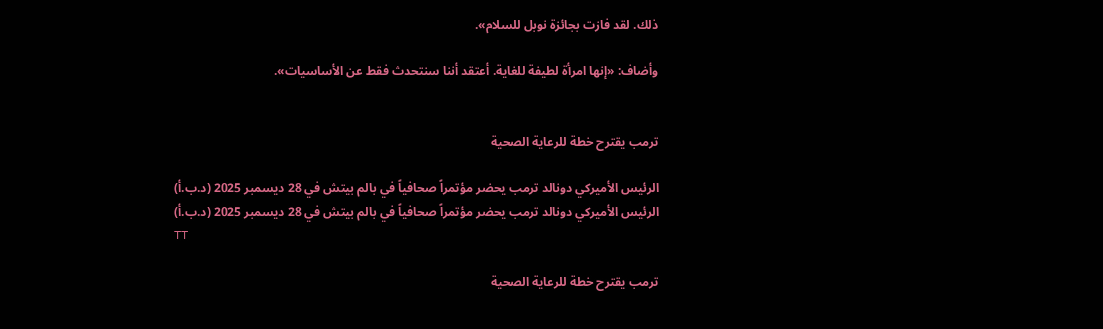ذلك. لقد فازت بجائزة نوبل للسلام».

وأضاف: «إنها امرأة لطيفة للغاية. أعتقد أننا سنتحدث فقط عن الأساسيات».


ترمب يقترح خطة للرعاية الصحية

الرئيس الأميركي دونالد ترمب يحضر مؤتمراً صحافياً في بالم بيتش في 28 ديسمبر 2025 (د.ب.أ)
الرئيس الأميركي دونالد ترمب يحضر مؤتمراً صحافياً في بالم بيتش في 28 ديسمبر 2025 (د.ب.أ)
TT

ترمب يقترح خطة للرعاية الصحية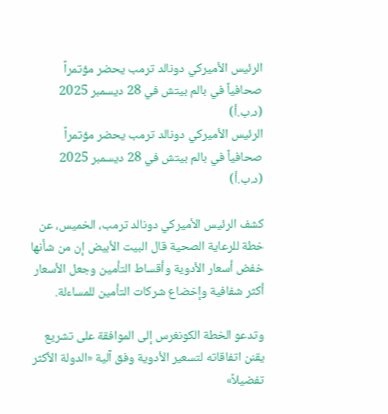الرئيس الأميركي دونالد ترمب يحضر مؤتمراً صحافياً في بالم بيتش في 28 ديسمبر 2025 (د.ب.أ)
الرئيس الأميركي دونالد ترمب يحضر مؤتمراً صحافياً في بالم بيتش في 28 ديسمبر 2025 (د.ب.أ)

كشف الرئيس الأميركي دونالد ترمب، الخميس، عن خطة للرعاية الصحية قال البيت الأبيض إن من شأنها خفض أسعار الأدوية وأقساط التأمين وجعل الأسعار أكثر شفافية وإخضاع شركات التأمين للمساءلة.

وتدعو الخطة الكونغرس إلى الموافقة على تشريع يقنن اتفاقاته لتسعير الأدوية وفق آلية «الدولة الأكثر تفضيلاً»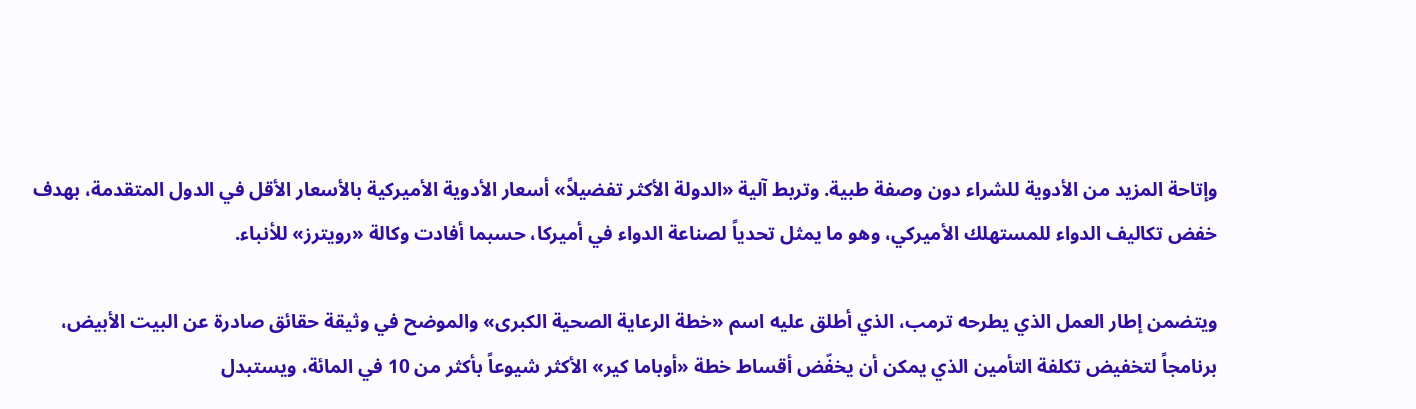وإتاحة ‌المزيد من الأدوية ‌للشراء دون وصفة ‌طبية. وتربط آلية «الدولة ‌الأكثر تفضيلاً» أسعار الأدوية الأميركية بالأسعار الأقل في الدول المتقدمة، بهدف خفض تكاليف الدواء للمستهلك الأميركي، وهو ما يمثل تحدياً لصناعة الدواء في أميركا، حسبما أفادت وكالة «رويترز» للأنباء.

ويتضمن إطار العمل الذي يطرحه ترمب، الذي أطلق عليه اسم «خطة الرعاية الصحية الكبرى» والموضح في وثيقة حقائق ‌صادرة عن البيت الأبيض، برنامجاً لتخفيض تكلفة التأمين الذي يمكن أن يخفّض أقساط خطة «أوباما كير» الأكثر شيوعاً بأكثر من 10 في المائة، ويستبدل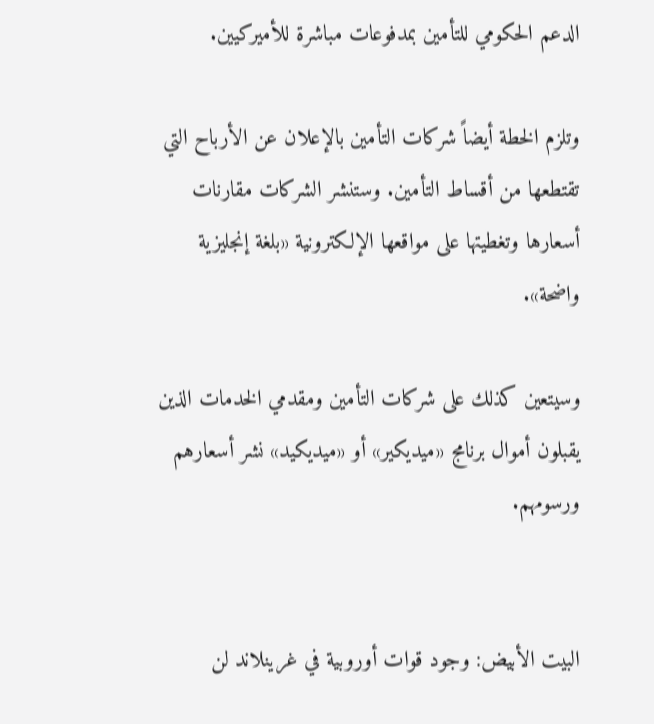الدعم الحكومي للتأمين بمدفوعات مباشرة للأميركيين.

وتلزم الخطة أيضاً شركات التأمين بالإعلان عن الأرباح التي تقتطعها من أقساط التأمين. وستنشر الشركات مقارنات أسعارها وتغطيتها على مواقعها الإلكترونية «بلغة إنجليزية واضحة».

وسيتعين كذلك على شركات التأمين ومقدمي الخدمات الذين يقبلون أموال برنامج «ميديكير» أو «ميديكيد» نشر أسعارهم ورسومهم.


البيت الأبيض: وجود قوات أوروبية في غرينلاند لن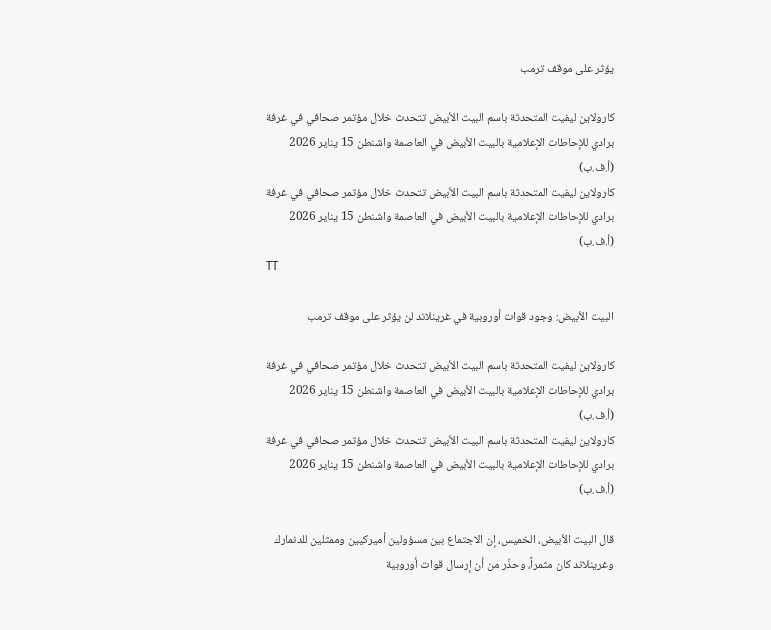يؤثر على موقف ترمب

كارولاين ليفيت المتحدثة باسم البيت الأبيض تتحدث خلال مؤتمر صحافي في غرفة برادي للإحاطات الإعلامية بالبيت الأبيض في العاصمة واشنطن 15 يناير 2026 (أ.ف.ب)
كارولاين ليفيت المتحدثة باسم البيت الأبيض تتحدث خلال مؤتمر صحافي في غرفة برادي للإحاطات الإعلامية بالبيت الأبيض في العاصمة واشنطن 15 يناير 2026 (أ.ف.ب)
TT

البيت الأبيض: وجود قوات أوروبية في غرينلاند لن يؤثر على موقف ترمب

كارولاين ليفيت المتحدثة باسم البيت الأبيض تتحدث خلال مؤتمر صحافي في غرفة برادي للإحاطات الإعلامية بالبيت الأبيض في العاصمة واشنطن 15 يناير 2026 (أ.ف.ب)
كارولاين ليفيت المتحدثة باسم البيت الأبيض تتحدث خلال مؤتمر صحافي في غرفة برادي للإحاطات الإعلامية بالبيت الأبيض في العاصمة واشنطن 15 يناير 2026 (أ.ف.ب)

قال البيت الأبيض، الخميس، إن الاجتماع بين مسؤولين أميركيين وممثلين للدنمارك وغرينلاند كان مثمراً، ‌وحذّر من ‌أن إرسال ‌قوات أوروبية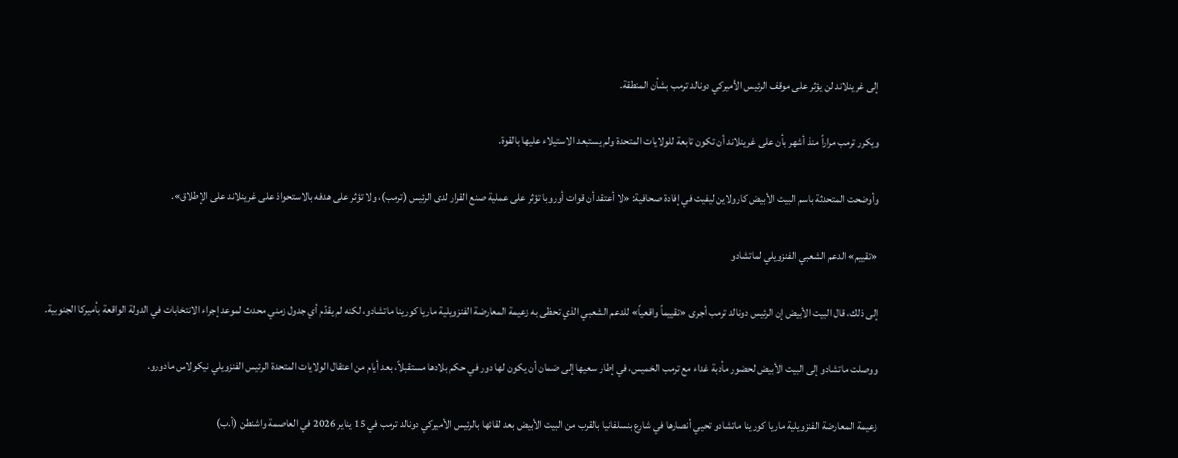إلى ‌غرينلاند لن يؤثر على موقف الرئيس الأميركي دونالد ترمب بشأن المنطقة.

ويكرر ترمب مراراً منذ أشهر بأن على غرينلاند أن ‌تكون تابعة للولايات المتحدة ولم يستبعد الاستيلاء عليها بالقوة.

وأوضحت المتحدثة باسم البيت الأبيض كارولاين ليفيت في إفادة صحافية: «لا أعتقد أن قوات أوروبا تؤثر على عملية صنع القرار لدى الرئيس (ترمب)، ولا تؤثر على هدفه بالاستحواذ على غرينلاند على الإطلاق».

«تقييم» الدعم الشعبي الفنزويلي لماتشادو

إلى ذلك، قال البيت الأبيض إن الرئيس دونالد ترمب أجرى «تقييماً ‌واقعياً» للدعم ‌الشعبي ‌الذي تحظى به ‌زعيمة المعارضة الفنزويلية ماريا كورينا ماتشادو، لكنه لم يقدّم أي جدول زمني محدث لموعد ‌إجراء الانتخابات في الدولة الواقعة بأميركا الجنوبية.

ووصلت ماتشادو إلى البيت الأبيض لحضور مأدبة غداء مع ترمب الخميس، في إطار سعيها إلى ضمان أن يكون لها دور في حكم بلادها مستقبلاً، بعد أيام من اعتقال الولايات المتحدة الرئيس الفنزويلي نيكولاس مادورو.

زعيمة المعارضة الفنزويلية ماريا كورينا ماتشادو تحيي أنصارها في شارع بنسلفانيا بالقرب من البيت الأبيض بعد لقائها بالرئيس الأميركي دونالد ترمب في 15 يناير 2026 في العاصمة واشنطن (أ.ب)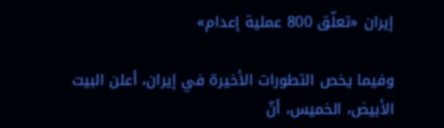إيران «تعلّق 800 عملية إعدام»

وفيما يخص التطورات الأخيرة في إيران، أعلن البيت الأبيض، الخميس، أنّ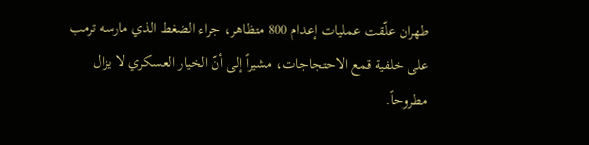طهران علّقت عمليات إعدام 800 متظاهر، جراء الضغط الذي مارسه ترمب على خلفية قمع الاحتجاجات، مشيراً إلى أنّ الخيار العسكري لا يزال مطروحاً.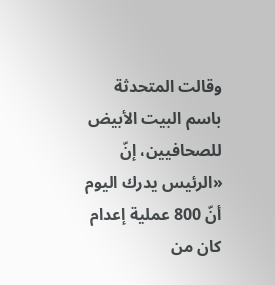وقالت المتحدثة باسم البيت الأبيض للصحافيين، إنّ «الرئيس يدرك اليوم أنّ 800 عملية إعدام كان من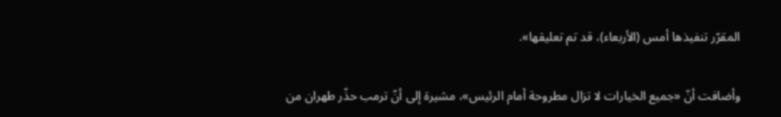المقرّر تنفيذها أمس (الأربعاء)، قد تم تعليقها».

وأضافت أنّ «جميع الخيارات لا تزال مطروحة أمام الرئيس»، مشيرة إلى أنّ ترمب حذّر طهران من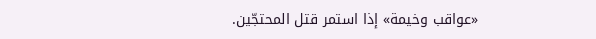«عواقب وخيمة» إذا استمر قتل المحتجّين.